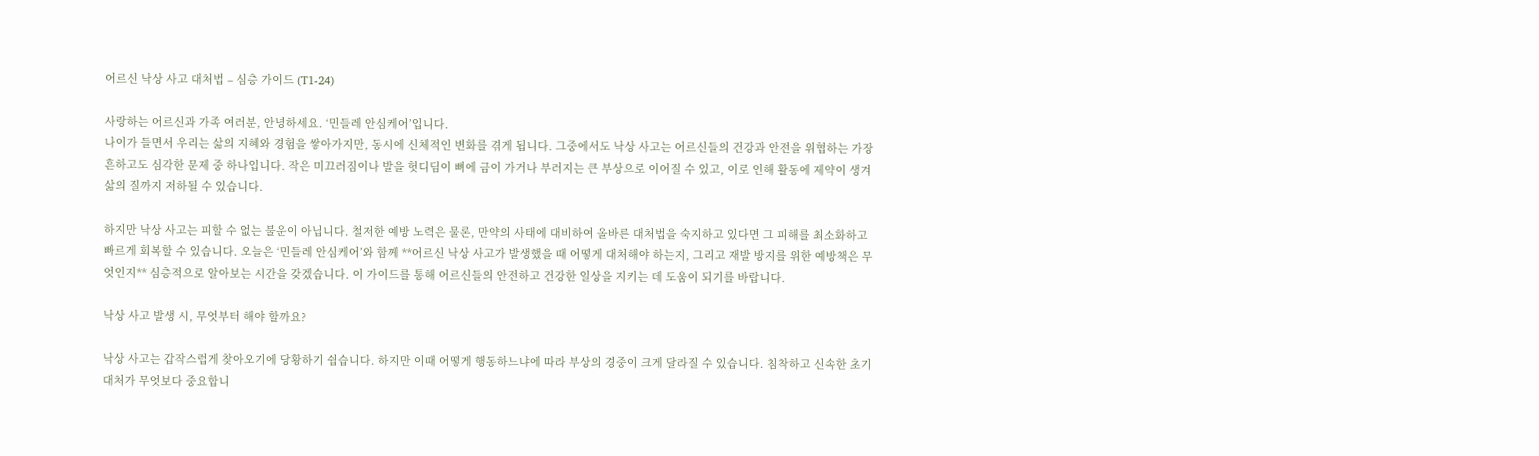어르신 낙상 사고 대처법 – 심층 가이드 (T1-24)

사랑하는 어르신과 가족 여러분, 안녕하세요. ‘민들레 안심케어’입니다.
나이가 들면서 우리는 삶의 지혜와 경험을 쌓아가지만, 동시에 신체적인 변화를 겪게 됩니다. 그중에서도 낙상 사고는 어르신들의 건강과 안전을 위협하는 가장 흔하고도 심각한 문제 중 하나입니다. 작은 미끄러짐이나 발을 헛디딤이 뼈에 금이 가거나 부러지는 큰 부상으로 이어질 수 있고, 이로 인해 활동에 제약이 생겨 삶의 질까지 저하될 수 있습니다.

하지만 낙상 사고는 피할 수 없는 불운이 아닙니다. 철저한 예방 노력은 물론, 만약의 사태에 대비하여 올바른 대처법을 숙지하고 있다면 그 피해를 최소화하고 빠르게 회복할 수 있습니다. 오늘은 ‘민들레 안심케어’와 함께 **어르신 낙상 사고가 발생했을 때 어떻게 대처해야 하는지, 그리고 재발 방지를 위한 예방책은 무엇인지** 심층적으로 알아보는 시간을 갖겠습니다. 이 가이드를 통해 어르신들의 안전하고 건강한 일상을 지키는 데 도움이 되기를 바랍니다.

낙상 사고 발생 시, 무엇부터 해야 할까요?

낙상 사고는 갑작스럽게 찾아오기에 당황하기 쉽습니다. 하지만 이때 어떻게 행동하느냐에 따라 부상의 경중이 크게 달라질 수 있습니다. 침착하고 신속한 초기 대처가 무엇보다 중요합니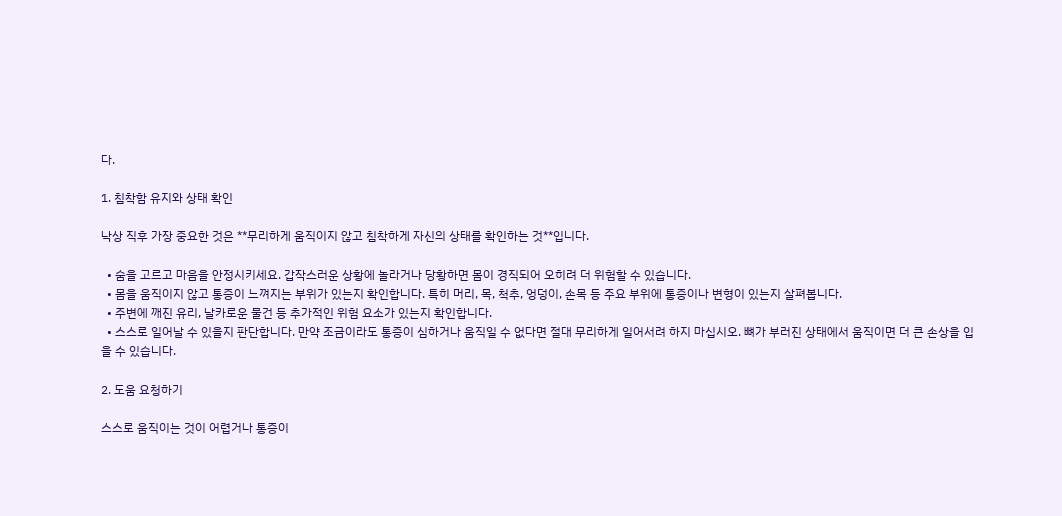다.

1. 침착함 유지와 상태 확인

낙상 직후 가장 중요한 것은 **무리하게 움직이지 않고 침착하게 자신의 상태를 확인하는 것**입니다.

  • 숨을 고르고 마음을 안정시키세요. 갑작스러운 상황에 놀라거나 당황하면 몸이 경직되어 오히려 더 위험할 수 있습니다.
  • 몸을 움직이지 않고 통증이 느껴지는 부위가 있는지 확인합니다. 특히 머리, 목, 척추, 엉덩이, 손목 등 주요 부위에 통증이나 변형이 있는지 살펴봅니다.
  • 주변에 깨진 유리, 날카로운 물건 등 추가적인 위험 요소가 있는지 확인합니다.
  • 스스로 일어날 수 있을지 판단합니다. 만약 조금이라도 통증이 심하거나 움직일 수 없다면 절대 무리하게 일어서려 하지 마십시오. 뼈가 부러진 상태에서 움직이면 더 큰 손상을 입을 수 있습니다.

2. 도움 요청하기

스스로 움직이는 것이 어렵거나 통증이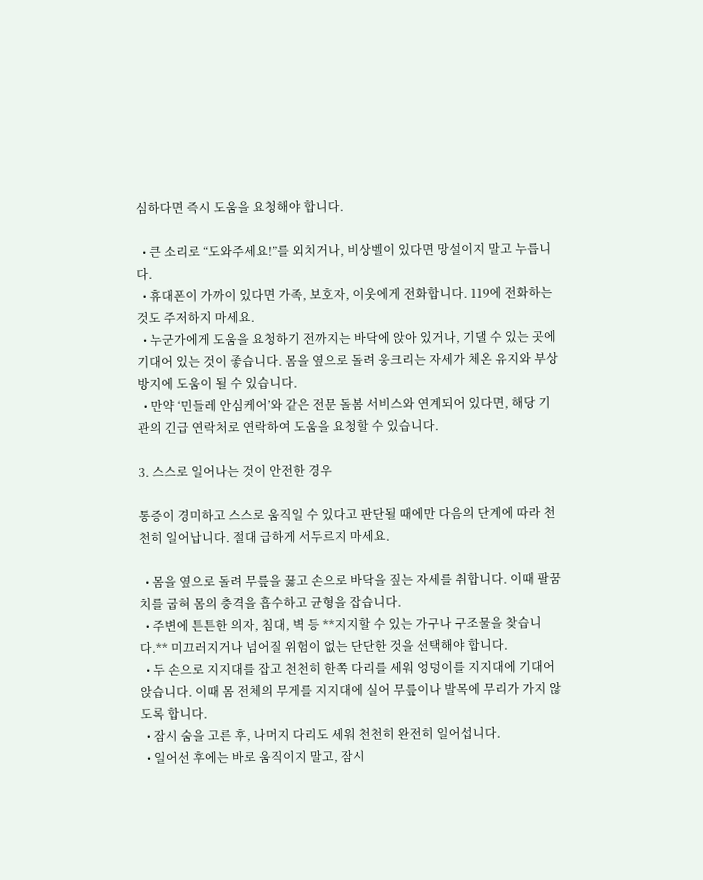심하다면 즉시 도움을 요청해야 합니다.

  • 큰 소리로 “도와주세요!”를 외치거나, 비상벨이 있다면 망설이지 말고 누릅니다.
  • 휴대폰이 가까이 있다면 가족, 보호자, 이웃에게 전화합니다. 119에 전화하는 것도 주저하지 마세요.
  • 누군가에게 도움을 요청하기 전까지는 바닥에 앉아 있거나, 기댈 수 있는 곳에 기대어 있는 것이 좋습니다. 몸을 옆으로 돌려 웅크리는 자세가 체온 유지와 부상 방지에 도움이 될 수 있습니다.
  • 만약 ‘민들레 안심케어’와 같은 전문 돌봄 서비스와 연계되어 있다면, 해당 기관의 긴급 연락처로 연락하여 도움을 요청할 수 있습니다.

3. 스스로 일어나는 것이 안전한 경우

통증이 경미하고 스스로 움직일 수 있다고 판단될 때에만 다음의 단계에 따라 천천히 일어납니다. 절대 급하게 서두르지 마세요.

  • 몸을 옆으로 돌려 무릎을 꿇고 손으로 바닥을 짚는 자세를 취합니다. 이때 팔꿈치를 굽혀 몸의 충격을 흡수하고 균형을 잡습니다.
  • 주변에 튼튼한 의자, 침대, 벽 등 **지지할 수 있는 가구나 구조물을 찾습니다.** 미끄러지거나 넘어질 위험이 없는 단단한 것을 선택해야 합니다.
  • 두 손으로 지지대를 잡고 천천히 한쪽 다리를 세워 엉덩이를 지지대에 기대어 앉습니다. 이때 몸 전체의 무게를 지지대에 실어 무릎이나 발목에 무리가 가지 않도록 합니다.
  • 잠시 숨을 고른 후, 나머지 다리도 세워 천천히 완전히 일어섭니다.
  • 일어선 후에는 바로 움직이지 말고, 잠시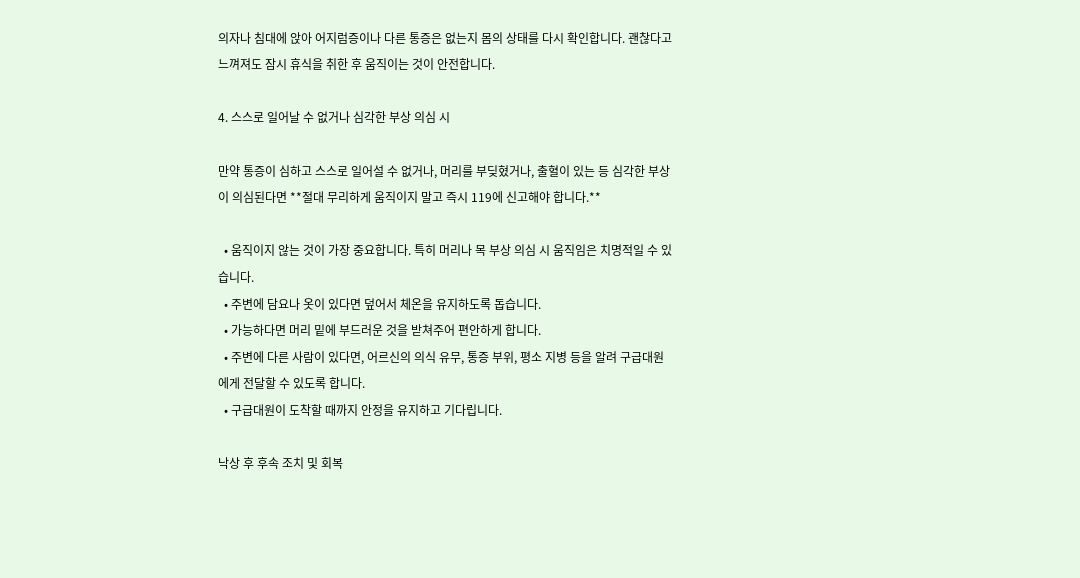의자나 침대에 앉아 어지럼증이나 다른 통증은 없는지 몸의 상태를 다시 확인합니다. 괜찮다고 느껴져도 잠시 휴식을 취한 후 움직이는 것이 안전합니다.

4. 스스로 일어날 수 없거나 심각한 부상 의심 시

만약 통증이 심하고 스스로 일어설 수 없거나, 머리를 부딪혔거나, 출혈이 있는 등 심각한 부상이 의심된다면 **절대 무리하게 움직이지 말고 즉시 119에 신고해야 합니다.**

  • 움직이지 않는 것이 가장 중요합니다. 특히 머리나 목 부상 의심 시 움직임은 치명적일 수 있습니다.
  • 주변에 담요나 옷이 있다면 덮어서 체온을 유지하도록 돕습니다.
  • 가능하다면 머리 밑에 부드러운 것을 받쳐주어 편안하게 합니다.
  • 주변에 다른 사람이 있다면, 어르신의 의식 유무, 통증 부위, 평소 지병 등을 알려 구급대원에게 전달할 수 있도록 합니다.
  • 구급대원이 도착할 때까지 안정을 유지하고 기다립니다.

낙상 후 후속 조치 및 회복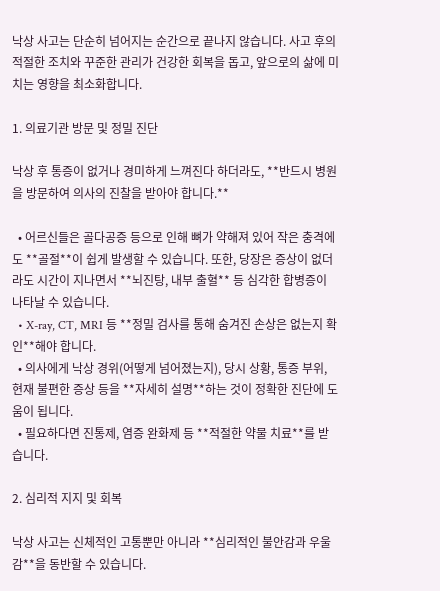낙상 사고는 단순히 넘어지는 순간으로 끝나지 않습니다. 사고 후의 적절한 조치와 꾸준한 관리가 건강한 회복을 돕고, 앞으로의 삶에 미치는 영향을 최소화합니다.

1. 의료기관 방문 및 정밀 진단

낙상 후 통증이 없거나 경미하게 느껴진다 하더라도, **반드시 병원을 방문하여 의사의 진찰을 받아야 합니다.**

  • 어르신들은 골다공증 등으로 인해 뼈가 약해져 있어 작은 충격에도 **골절**이 쉽게 발생할 수 있습니다. 또한, 당장은 증상이 없더라도 시간이 지나면서 **뇌진탕, 내부 출혈** 등 심각한 합병증이 나타날 수 있습니다.
  • X-ray, CT, MRI 등 **정밀 검사를 통해 숨겨진 손상은 없는지 확인**해야 합니다.
  • 의사에게 낙상 경위(어떻게 넘어졌는지), 당시 상황, 통증 부위, 현재 불편한 증상 등을 **자세히 설명**하는 것이 정확한 진단에 도움이 됩니다.
  • 필요하다면 진통제, 염증 완화제 등 **적절한 약물 치료**를 받습니다.

2. 심리적 지지 및 회복

낙상 사고는 신체적인 고통뿐만 아니라 **심리적인 불안감과 우울감**을 동반할 수 있습니다.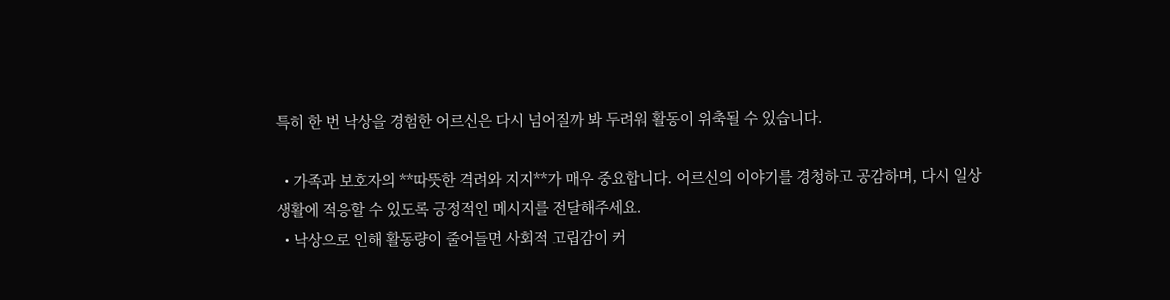특히 한 번 낙상을 경험한 어르신은 다시 넘어질까 봐 두려워 활동이 위축될 수 있습니다.

  • 가족과 보호자의 **따뜻한 격려와 지지**가 매우 중요합니다. 어르신의 이야기를 경청하고 공감하며, 다시 일상생활에 적응할 수 있도록 긍정적인 메시지를 전달해주세요.
  • 낙상으로 인해 활동량이 줄어들면 사회적 고립감이 커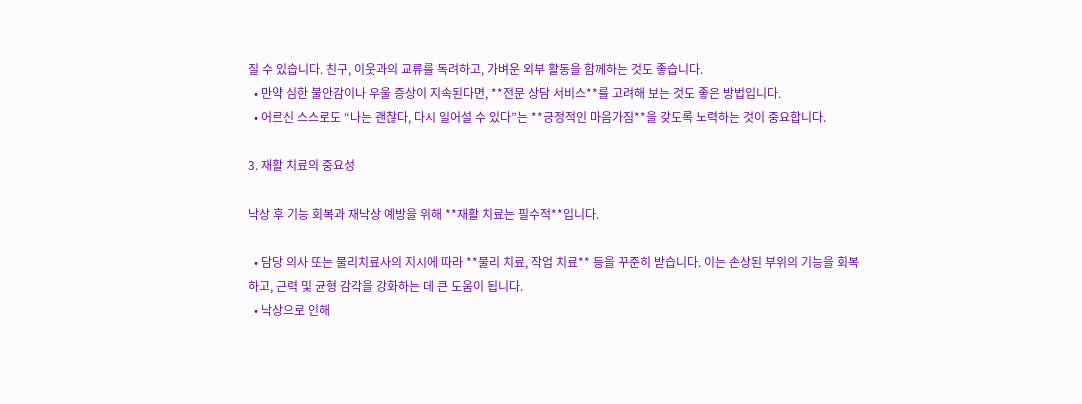질 수 있습니다. 친구, 이웃과의 교류를 독려하고, 가벼운 외부 활동을 함께하는 것도 좋습니다.
  • 만약 심한 불안감이나 우울 증상이 지속된다면, **전문 상담 서비스**를 고려해 보는 것도 좋은 방법입니다.
  • 어르신 스스로도 “나는 괜찮다, 다시 일어설 수 있다”는 **긍정적인 마음가짐**을 갖도록 노력하는 것이 중요합니다.

3. 재활 치료의 중요성

낙상 후 기능 회복과 재낙상 예방을 위해 **재활 치료는 필수적**입니다.

  • 담당 의사 또는 물리치료사의 지시에 따라 **물리 치료, 작업 치료** 등을 꾸준히 받습니다. 이는 손상된 부위의 기능을 회복하고, 근력 및 균형 감각을 강화하는 데 큰 도움이 됩니다.
  • 낙상으로 인해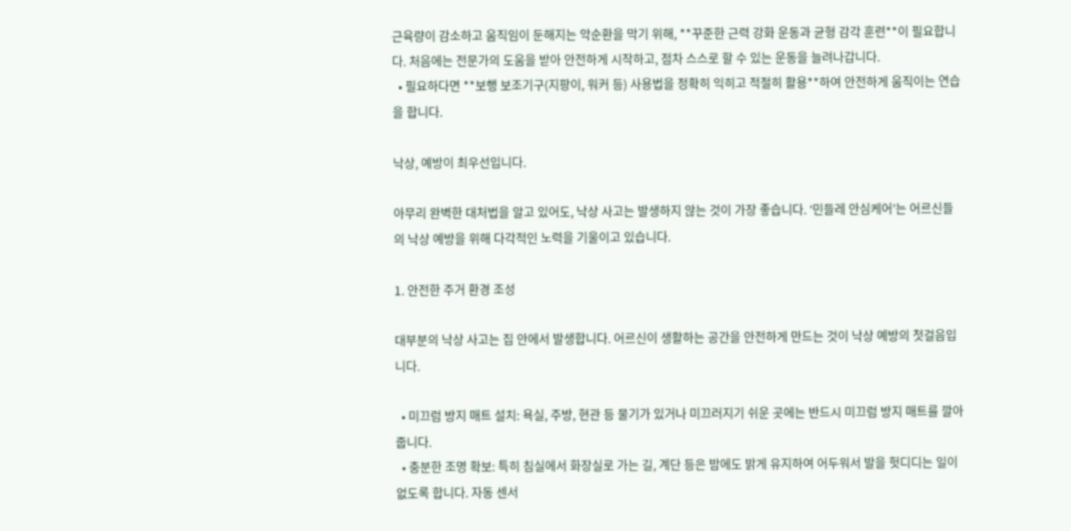근육량이 감소하고 움직임이 둔해지는 악순환을 막기 위해, **꾸준한 근력 강화 운동과 균형 감각 훈련**이 필요합니다. 처음에는 전문가의 도움을 받아 안전하게 시작하고, 점차 스스로 할 수 있는 운동을 늘려나갑니다.
  • 필요하다면 **보행 보조기구(지팡이, 워커 등) 사용법을 정확히 익히고 적절히 활용**하여 안전하게 움직이는 연습을 합니다.

낙상, 예방이 최우선입니다.

아무리 완벽한 대처법을 알고 있어도, 낙상 사고는 발생하지 않는 것이 가장 좋습니다. ‘민들레 안심케어’는 어르신들의 낙상 예방을 위해 다각적인 노력을 기울이고 있습니다.

1. 안전한 주거 환경 조성

대부분의 낙상 사고는 집 안에서 발생합니다. 어르신이 생활하는 공간을 안전하게 만드는 것이 낙상 예방의 첫걸음입니다.

  • 미끄럼 방지 매트 설치: 욕실, 주방, 현관 등 물기가 있거나 미끄러지기 쉬운 곳에는 반드시 미끄럼 방지 매트를 깔아줍니다.
  • 충분한 조명 확보: 특히 침실에서 화장실로 가는 길, 계단 등은 밤에도 밝게 유지하여 어두워서 발을 헛디디는 일이 없도록 합니다. 자동 센서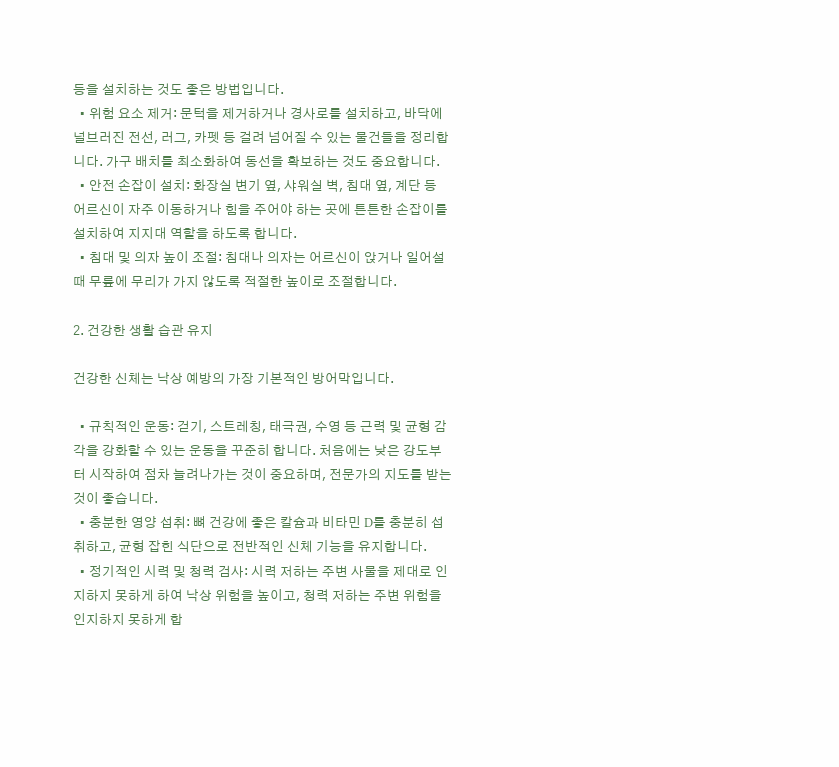등을 설치하는 것도 좋은 방법입니다.
  • 위험 요소 제거: 문턱을 제거하거나 경사로를 설치하고, 바닥에 널브러진 전선, 러그, 카펫 등 걸려 넘어질 수 있는 물건들을 정리합니다. 가구 배치를 최소화하여 동선을 확보하는 것도 중요합니다.
  • 안전 손잡이 설치: 화장실 변기 옆, 샤워실 벽, 침대 옆, 계단 등 어르신이 자주 이동하거나 힘을 주어야 하는 곳에 튼튼한 손잡이를 설치하여 지지대 역할을 하도록 합니다.
  • 침대 및 의자 높이 조절: 침대나 의자는 어르신이 앉거나 일어설 때 무릎에 무리가 가지 않도록 적절한 높이로 조절합니다.

2. 건강한 생활 습관 유지

건강한 신체는 낙상 예방의 가장 기본적인 방어막입니다.

  • 규칙적인 운동: 걷기, 스트레칭, 태극권, 수영 등 근력 및 균형 감각을 강화할 수 있는 운동을 꾸준히 합니다. 처음에는 낮은 강도부터 시작하여 점차 늘려나가는 것이 중요하며, 전문가의 지도를 받는 것이 좋습니다.
  • 충분한 영양 섭취: 뼈 건강에 좋은 칼슘과 비타민 D를 충분히 섭취하고, 균형 잡힌 식단으로 전반적인 신체 기능을 유지합니다.
  • 정기적인 시력 및 청력 검사: 시력 저하는 주변 사물을 제대로 인지하지 못하게 하여 낙상 위험을 높이고, 청력 저하는 주변 위험을 인지하지 못하게 합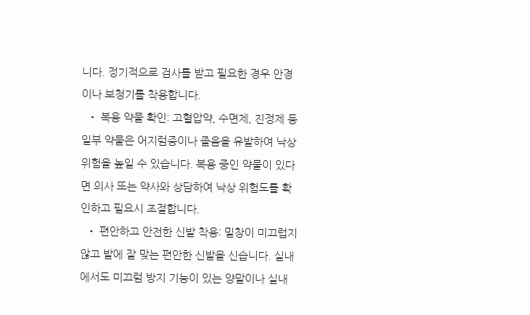니다. 정기적으로 검사를 받고 필요한 경우 안경이나 보청기를 착용합니다.
  • 복용 약물 확인: 고혈압약, 수면제, 진정제 등 일부 약물은 어지럼증이나 졸음을 유발하여 낙상 위험을 높일 수 있습니다. 복용 중인 약물이 있다면 의사 또는 약사와 상담하여 낙상 위험도를 확인하고 필요시 조절합니다.
  • 편안하고 안전한 신발 착용: 밑창이 미끄럽지 않고 발에 잘 맞는 편안한 신발을 신습니다. 실내에서도 미끄럼 방지 기능이 있는 양말이나 실내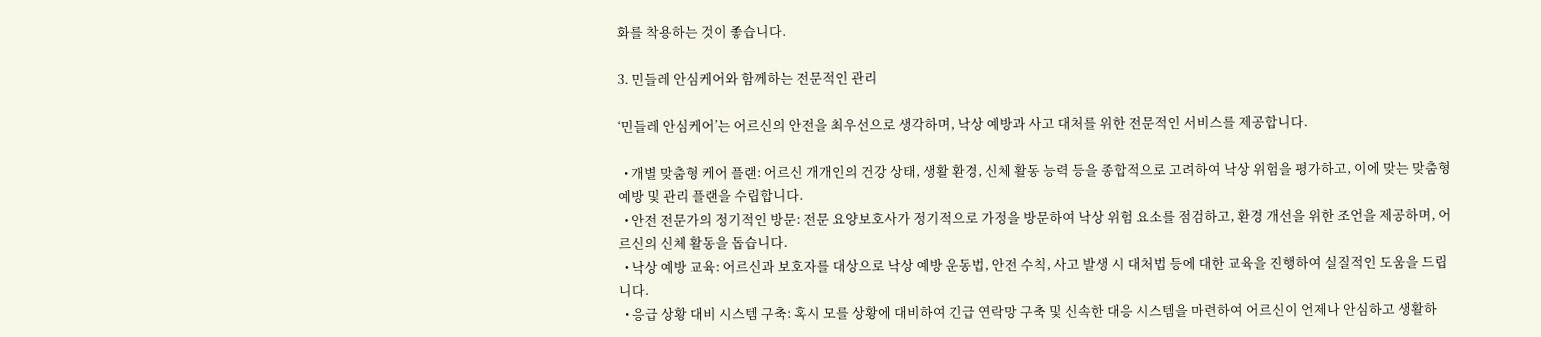화를 착용하는 것이 좋습니다.

3. 민들레 안심케어와 함께하는 전문적인 관리

‘민들레 안심케어’는 어르신의 안전을 최우선으로 생각하며, 낙상 예방과 사고 대처를 위한 전문적인 서비스를 제공합니다.

  • 개별 맞춤형 케어 플랜: 어르신 개개인의 건강 상태, 생활 환경, 신체 활동 능력 등을 종합적으로 고려하여 낙상 위험을 평가하고, 이에 맞는 맞춤형 예방 및 관리 플랜을 수립합니다.
  • 안전 전문가의 정기적인 방문: 전문 요양보호사가 정기적으로 가정을 방문하여 낙상 위험 요소를 점검하고, 환경 개선을 위한 조언을 제공하며, 어르신의 신체 활동을 돕습니다.
  • 낙상 예방 교육: 어르신과 보호자를 대상으로 낙상 예방 운동법, 안전 수칙, 사고 발생 시 대처법 등에 대한 교육을 진행하여 실질적인 도움을 드립니다.
  • 응급 상황 대비 시스템 구축: 혹시 모를 상황에 대비하여 긴급 연락망 구축 및 신속한 대응 시스템을 마련하여 어르신이 언제나 안심하고 생활하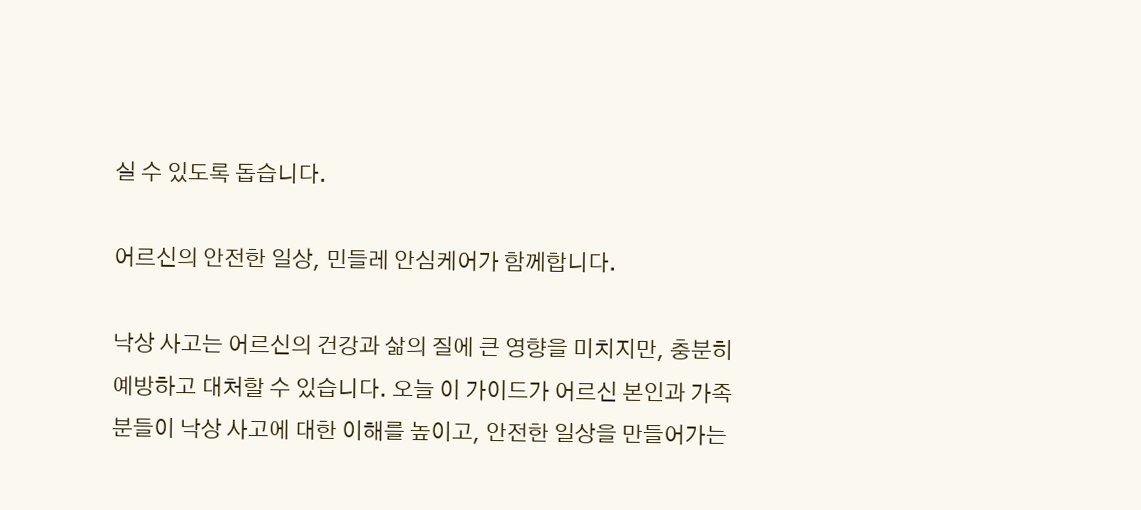실 수 있도록 돕습니다.

어르신의 안전한 일상, 민들레 안심케어가 함께합니다.

낙상 사고는 어르신의 건강과 삶의 질에 큰 영향을 미치지만, 충분히 예방하고 대처할 수 있습니다. 오늘 이 가이드가 어르신 본인과 가족분들이 낙상 사고에 대한 이해를 높이고, 안전한 일상을 만들어가는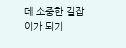데 소중한 길잡이가 되기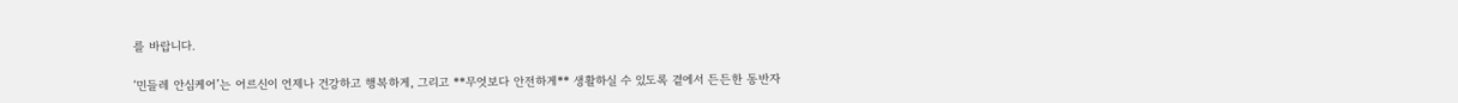를 바랍니다.

‘민들레 안심케어’는 어르신이 언제나 건강하고 행복하게, 그리고 **무엇보다 안전하게** 생활하실 수 있도록 곁에서 든든한 동반자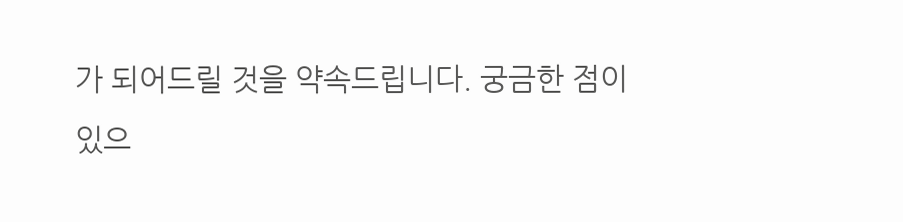가 되어드릴 것을 약속드립니다. 궁금한 점이 있으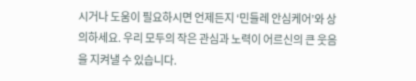시거나 도움이 필요하시면 언제든지 ‘민들레 안심케어’와 상의하세요. 우리 모두의 작은 관심과 노력이 어르신의 큰 웃음을 지켜낼 수 있습니다.